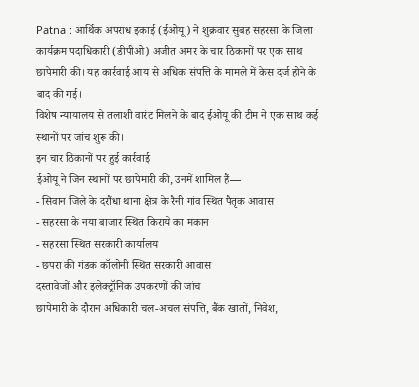Patna : आर्थिक अपराध इकाई (ईओयू) ने शुक्रवार सुबह सहरसा के जिला कार्यक्रम पदाधिकारी (डीपीओ) अजीत अमर के चार ठिकानों पर एक साथ छापेमारी की। यह कार्रवाई आय से अधिक संपत्ति के मामले में केस दर्ज होने के बाद की गई।
विशेष न्यायालय से तलाशी वारंट मिलने के बाद ईओयू की टीम ने एक साथ कई स्थानों पर जांच शुरू की।
इन चार ठिकानों पर हुई कार्रवाई
ईओयू ने जिन स्थानों पर छापेमारी की, उनमें शामिल हैं—
- सिवान जिले के दरौंधा थाना क्षेत्र के रैनी गांव स्थित पैतृक आवास
- सहरसा के नया बाजार स्थित किराये का मकान
- सहरसा स्थित सरकारी कार्यालय
- छपरा की गंडक कॉलोनी स्थित सरकारी आवास
दस्तावेजों और इलेक्ट्रॉनिक उपकरणों की जांच
छापेमारी के दौरान अधिकारी चल-अचल संपत्ति, बैंक खातों, निवेश,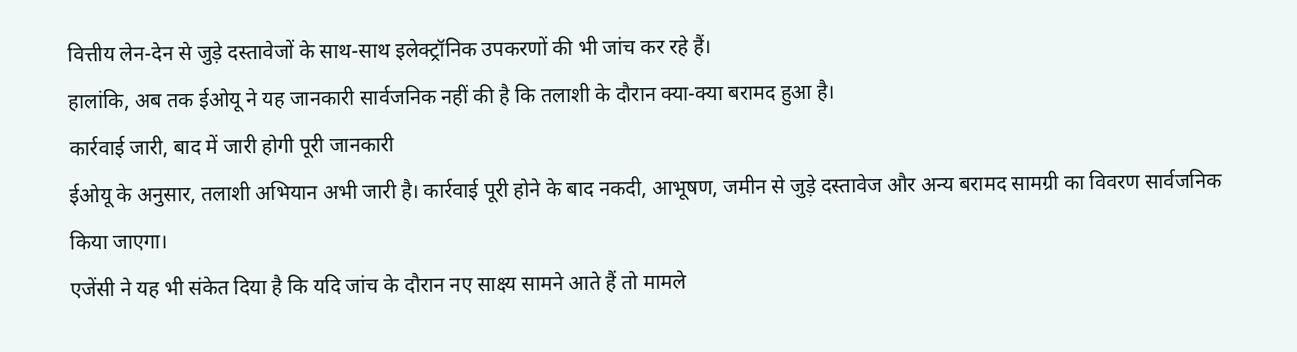वित्तीय लेन-देन से जुड़े दस्तावेजों के साथ-साथ इलेक्ट्रॉनिक उपकरणों की भी जांच कर रहे हैं।
हालांकि, अब तक ईओयू ने यह जानकारी सार्वजनिक नहीं की है कि तलाशी के दौरान क्या-क्या बरामद हुआ है।
कार्रवाई जारी, बाद में जारी होगी पूरी जानकारी
ईओयू के अनुसार, तलाशी अभियान अभी जारी है। कार्रवाई पूरी होने के बाद नकदी, आभूषण, जमीन से जुड़े दस्तावेज और अन्य बरामद सामग्री का विवरण सार्वजनिक किया जाएगा।
एजेंसी ने यह भी संकेत दिया है कि यदि जांच के दौरान नए साक्ष्य सामने आते हैं तो मामले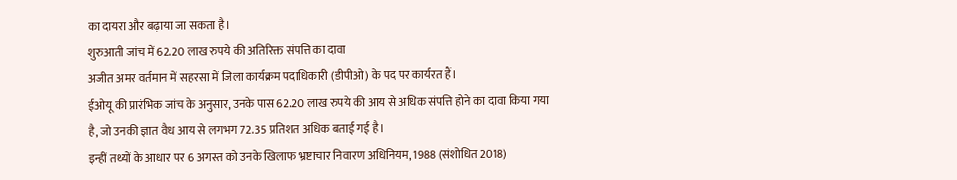का दायरा और बढ़ाया जा सकता है।
शुरुआती जांच में 62.20 लाख रुपये की अतिरिक्त संपत्ति का दावा
अजीत अमर वर्तमान में सहरसा में जिला कार्यक्रम पदाधिकारी (डीपीओ) के पद पर कार्यरत हैं।
ईओयू की प्रारंभिक जांच के अनुसार, उनके पास 62.20 लाख रुपये की आय से अधिक संपत्ति होने का दावा किया गया है, जो उनकी ज्ञात वैध आय से लगभग 72.35 प्रतिशत अधिक बताई गई है।
इन्हीं तथ्यों के आधार पर 6 अगस्त को उनके खिलाफ भ्रष्टाचार निवारण अधिनियम, 1988 (संशोधित 2018)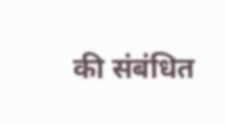की संबंधित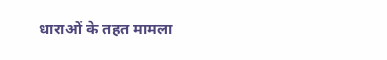धाराओं के तहत मामला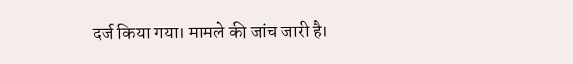दर्ज किया गया। मामले की जांच जारी है।